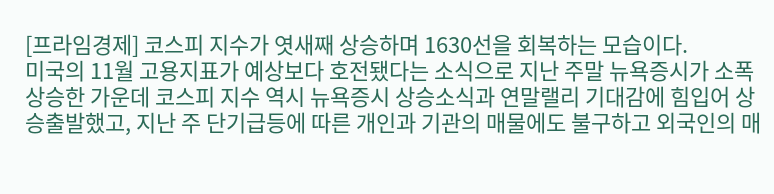[프라임경제] 코스피 지수가 엿새째 상승하며 1630선을 회복하는 모습이다.
미국의 11월 고용지표가 예상보다 호전됐다는 소식으로 지난 주말 뉴욕증시가 소폭 상승한 가운데 코스피 지수 역시 뉴욕증시 상승소식과 연말랠리 기대감에 힘입어 상승출발했고, 지난 주 단기급등에 따른 개인과 기관의 매물에도 불구하고 외국인의 매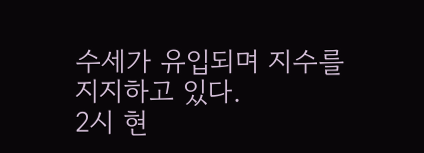수세가 유입되며 지수를 지지하고 있다.
2시 현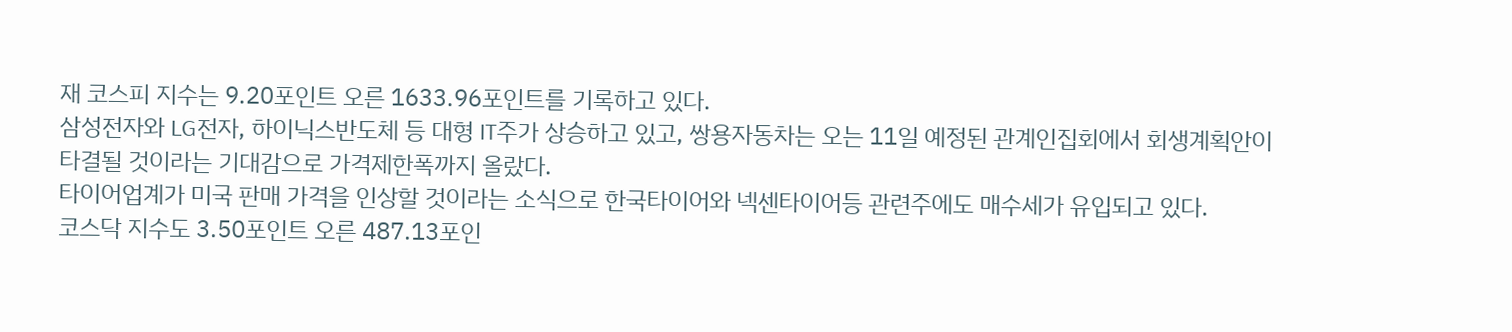재 코스피 지수는 9.20포인트 오른 1633.96포인트를 기록하고 있다.
삼성전자와 LG전자, 하이닉스반도체 등 대형 IT주가 상승하고 있고, 쌍용자동차는 오는 11일 예정된 관계인집회에서 회생계획안이 타결될 것이라는 기대감으로 가격제한폭까지 올랐다.
타이어업계가 미국 판매 가격을 인상할 것이라는 소식으로 한국타이어와 넥센타이어등 관련주에도 매수세가 유입되고 있다.
코스닥 지수도 3.50포인트 오른 487.13포인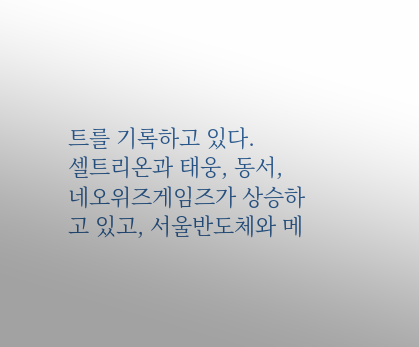트를 기록하고 있다.
셀트리온과 태웅, 동서, 네오위즈게임즈가 상승하고 있고, 서울반도체와 메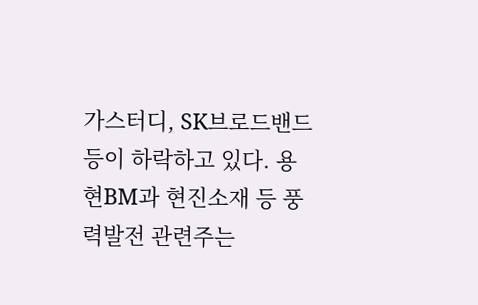가스터디, SK브로드밴드 등이 하락하고 있다. 용현BM과 현진소재 등 풍력발전 관련주는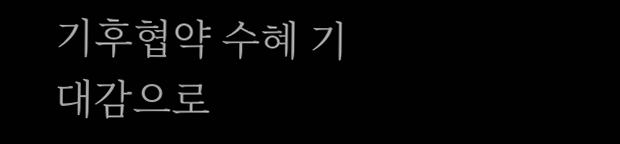기후협약 수혜 기대감으로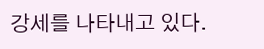강세를 나타내고 있다.